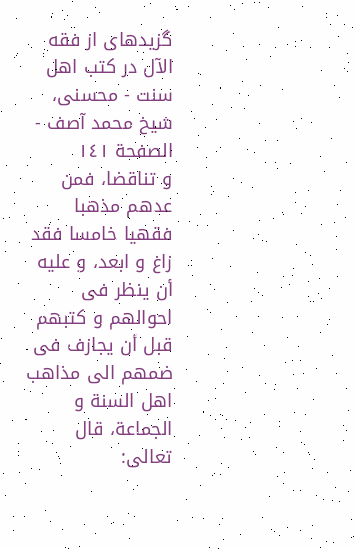گزيدهاى از فقه الآل در كتب اهل سنت - محسنى، شيخ محمد آصف - الصفحة ١٤١
و تناقضا، فمن عدهم مذهبا فقهيا خامسا فقد زاغ و ابعد، و عليه أن ينظر فى احوالهم و كتبهم قبل أن يجازف فى ضمهم الى مذاهب اهل السنة و الجماعة، قال تعالى: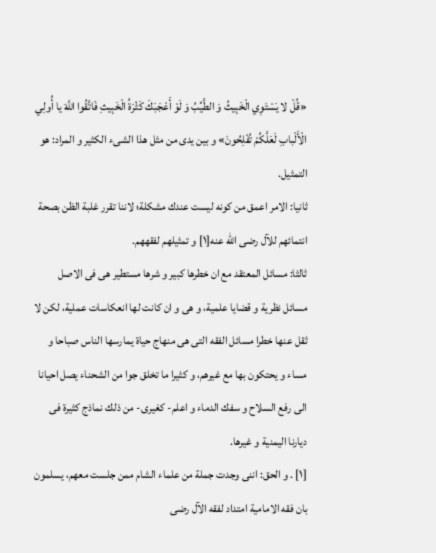«قُلْ لا يَسْتَوِي الْخَبِيثُ وَ الطَّيِّبُ وَ لَوْ أَعْجَبَكَ كَثْرَةُ الْخَبِيثِ فَاتَّقُوا اللَّهَ يا أُولِي الْأَلْبابِ لَعَلَّكُمْ تُفْلِحُونَ» و بين يدى من مثل هذا الشىء الكثير و المراد: هو التمثيل.
ثانيا: الامر اعمق من كونه ليست عندك مشكلة؛ لاننا تقرر غلبة الظن بصحة انتمائهم للآل رضى الله عنه[١] و تمثيلهم لفقههم.
ثالثا: مسائل المعتقد مع ان خطرها كبير و شرها مستطير هى فى الاصل مسائل نظرية و قضايا علمية، و هى و ان كانت لها انعكاسات عملية، لكن لا ثقل عنها خطرا مسائل الفقه التى هى منهاج حياة يمارسها الناس صباحا و مساء و يحتكون بها مع غيرهم، و كثيرا ما تخلق جوا من الشحناء يصل احيانا الى رفع السلاح و سفك الدماء و اعلم- كغيرى- من ذلك نماذج كثيرة فى ديارنا اليمنية و غيرها.
[١] . و الحق: اننى وجدت جملة من علماء الشام ممن جلست معهم، يسلمون بان فقه الامامية امتداد لفقه الآل رضى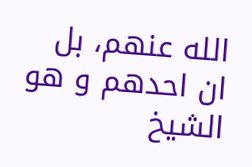الله عنهم، بل ان احدهم و هو الشيخ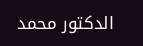الدكتور محمد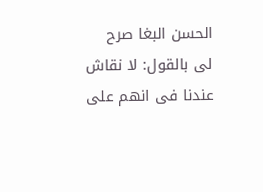الحسن البغا صرح لى بالقول: لا نقاش عندنا فى انهم على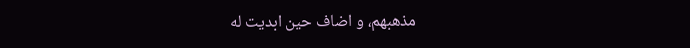مذهبهم، و اضاف حين ابديت له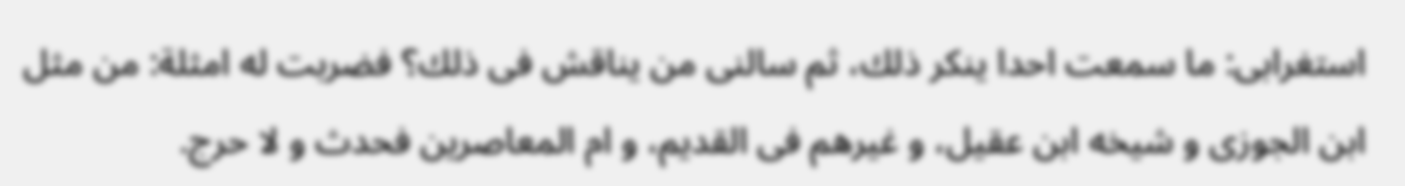استغرابى: ما سمعت احدا ينكر ذلك، ثم سالنى من يناقش فى ذلك؟ فضربت له امثلة: من مثل ابن الجوزى و شيخه ابن عقيل، و غيرهم فى القديم، و ام المعاصرين فحدث و لا حرج.